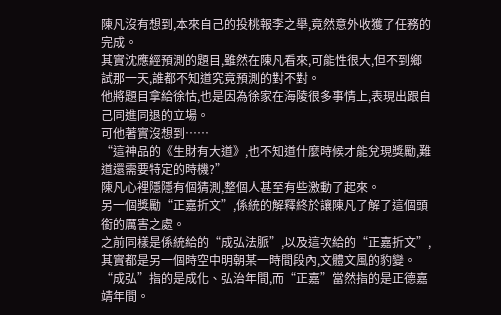陳凡沒有想到,本來自己的投桃報李之舉,竟然意外收獲了任務的完成。
其實沈應經預測的題目,雖然在陳凡看來,可能性很大,但不到鄉試那一天,誰都不知道究竟預測的對不對。
他將題目拿給徐怙,也是因為徐家在海陵很多事情上,表現出跟自己同進同退的立場。
可他著實沒想到……
“這神品的《生財有大道》,也不知道什麼時候才能兌現獎勵,難道還需要特定的時機?”
陳凡心裡隱隱有個猜測,整個人甚至有些激動了起來。
另一個獎勵“正嘉折文”,係統的解釋終於讓陳凡了解了這個頭銜的厲害之處。
之前同樣是係統給的“成弘法脈”,以及這次給的“正嘉折文”,其實都是另一個時空中明朝某一時間段內,文體文風的豹變。
“成弘”指的是成化、弘治年間,而“正嘉”當然指的是正德嘉靖年間。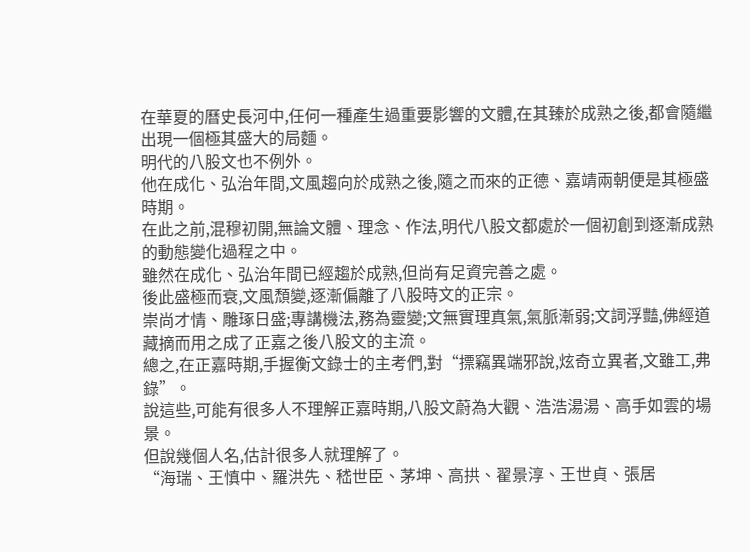在華夏的曆史長河中,任何一種產生過重要影響的文體,在其臻於成熟之後,都會隨繼出現一個極其盛大的局麵。
明代的八股文也不例外。
他在成化、弘治年間,文風趨向於成熟之後,隨之而來的正德、嘉靖兩朝便是其極盛時期。
在此之前,混穆初開,無論文體、理念、作法,明代八股文都處於一個初創到逐漸成熟的動態變化過程之中。
雖然在成化、弘治年間已經趨於成熟,但尚有足資完善之處。
後此盛極而衰,文風頹變,逐漸偏離了八股時文的正宗。
崇尚才情、雕琢日盛;專講機法,務為靈變;文無實理真氣,氣脈漸弱;文詞浮豔,佛經道藏摘而用之成了正嘉之後八股文的主流。
總之,在正嘉時期,手握衡文錄士的主考們,對“摽竊異端邪說,炫奇立異者,文雖工,弗錄”。
說這些,可能有很多人不理解正嘉時期,八股文蔚為大觀、浩浩湯湯、高手如雲的場景。
但說幾個人名,估計很多人就理解了。
“海瑞、王慎中、羅洪先、嵇世臣、茅坤、高拱、翟景淳、王世貞、張居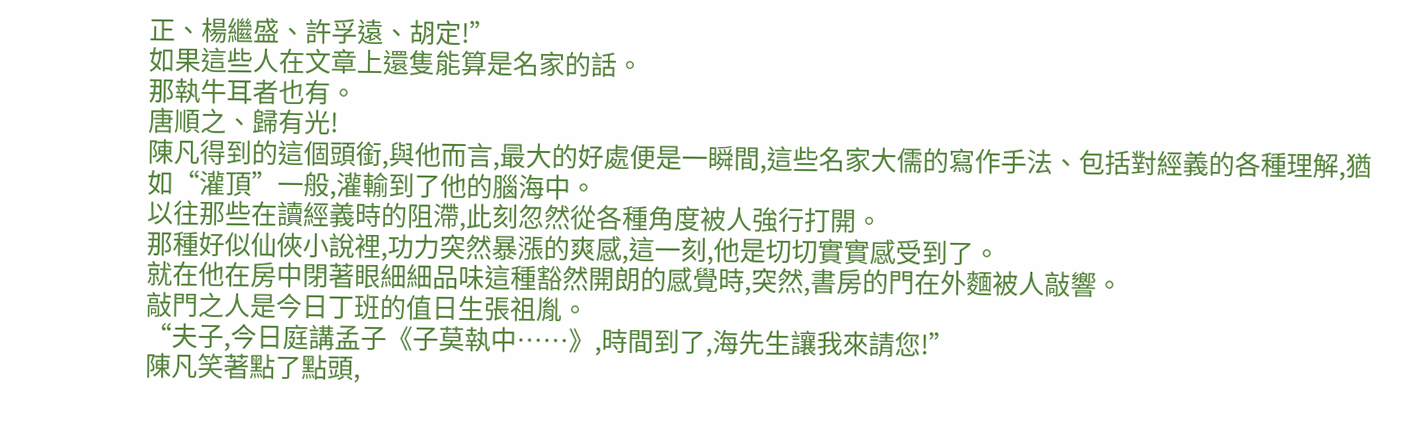正、楊繼盛、許孚遠、胡定!”
如果這些人在文章上還隻能算是名家的話。
那執牛耳者也有。
唐順之、歸有光!
陳凡得到的這個頭銜,與他而言,最大的好處便是一瞬間,這些名家大儒的寫作手法、包括對經義的各種理解,猶如“灌頂”一般,灌輸到了他的腦海中。
以往那些在讀經義時的阻滯,此刻忽然從各種角度被人強行打開。
那種好似仙俠小說裡,功力突然暴漲的爽感,這一刻,他是切切實實感受到了。
就在他在房中閉著眼細細品味這種豁然開朗的感覺時,突然,書房的門在外麵被人敲響。
敲門之人是今日丁班的值日生張祖胤。
“夫子,今日庭講孟子《子莫執中……》,時間到了,海先生讓我來請您!”
陳凡笑著點了點頭,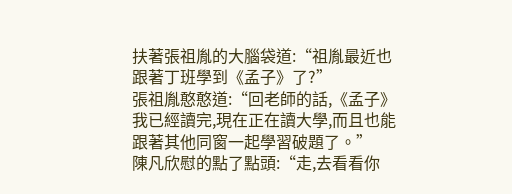扶著張祖胤的大腦袋道:“祖胤最近也跟著丁班學到《孟子》了?”
張祖胤憨憨道:“回老師的話,《孟子》我已經讀完,現在正在讀大學,而且也能跟著其他同窗一起學習破題了。”
陳凡欣慰的點了點頭:“走,去看看你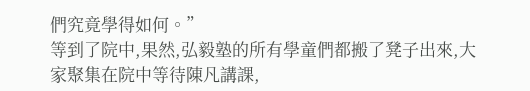們究竟學得如何。”
等到了院中,果然,弘毅塾的所有學童們都搬了凳子出來,大家聚集在院中等待陳凡講課,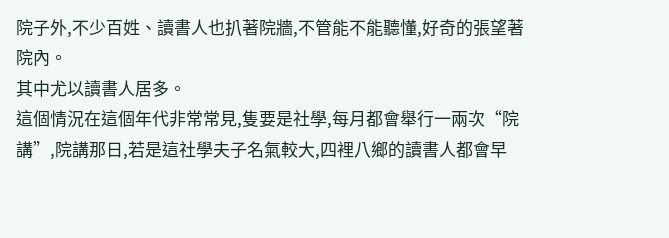院子外,不少百姓、讀書人也扒著院牆,不管能不能聽懂,好奇的張望著院內。
其中尤以讀書人居多。
這個情況在這個年代非常常見,隻要是社學,每月都會舉行一兩次“院講”,院講那日,若是這社學夫子名氣較大,四裡八鄉的讀書人都會早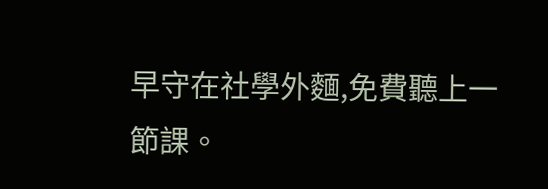早守在社學外麵,免費聽上一節課。